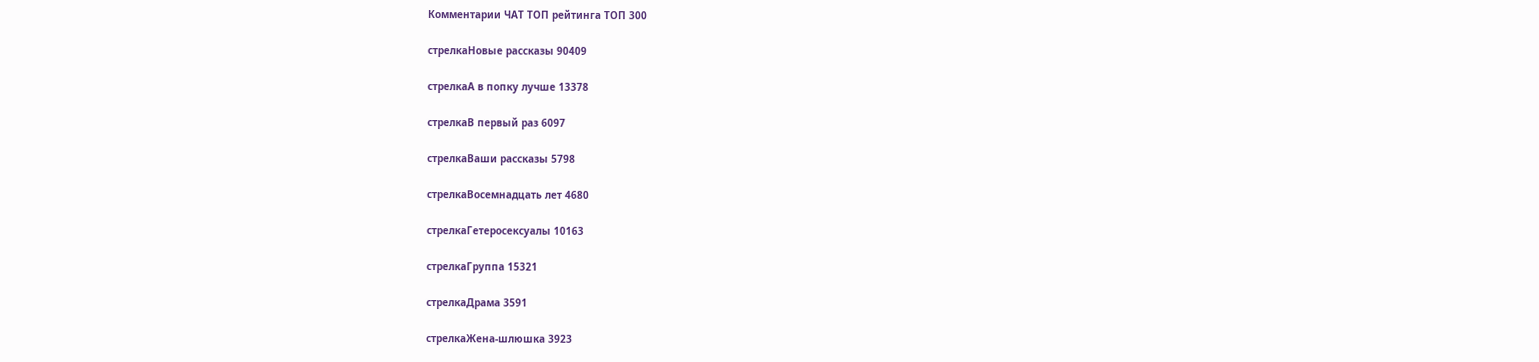Комментарии ЧАТ ТОП рейтинга ТОП 300

стрелкаНовые рассказы 90409

стрелкаА в попку лучше 13378

стрелкаВ первый раз 6097

стрелкаВаши рассказы 5798

стрелкаВосемнадцать лет 4680

стрелкаГетеросексуалы 10163

стрелкаГруппа 15321

стрелкаДрама 3591

стрелкаЖена-шлюшка 3923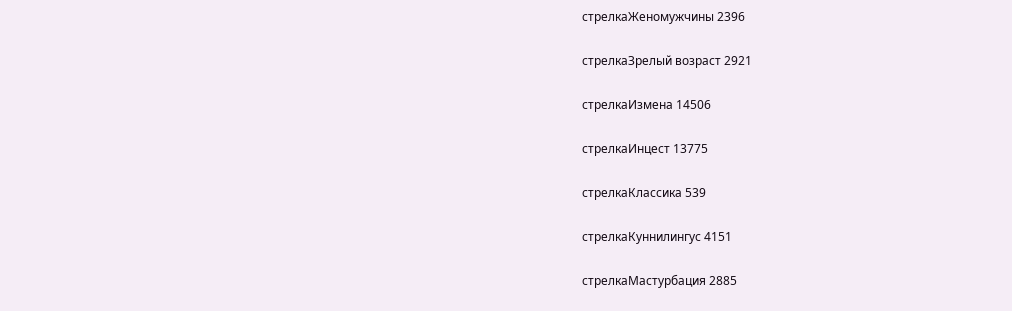стрелкаЖеномужчины 2396

стрелкаЗрелый возраст 2921

стрелкаИзмена 14506

стрелкаИнцест 13775

стрелкаКлассика 539

стрелкаКуннилингус 4151

стрелкаМастурбация 2885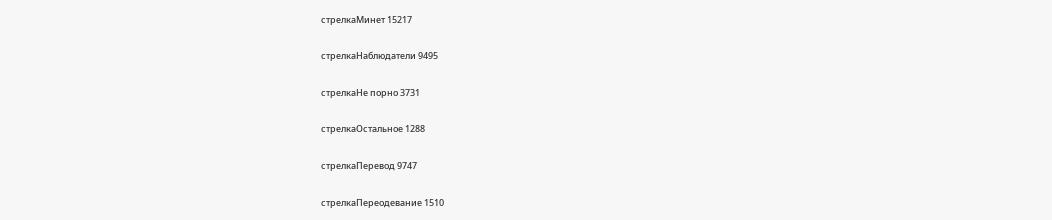стрелкаМинет 15217

стрелкаНаблюдатели 9495

стрелкаНе порно 3731

стрелкаОстальное 1288

стрелкаПеревод 9747

стрелкаПереодевание 1510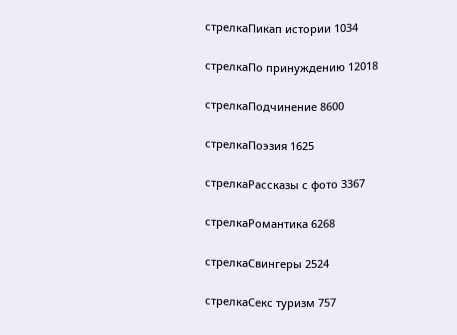стрелкаПикап истории 1034

стрелкаПо принуждению 12018

стрелкаПодчинение 8600

стрелкаПоэзия 1625

стрелкаРассказы с фото 3367

стрелкаРомантика 6268

стрелкаСвингеры 2524

стрелкаСекс туризм 757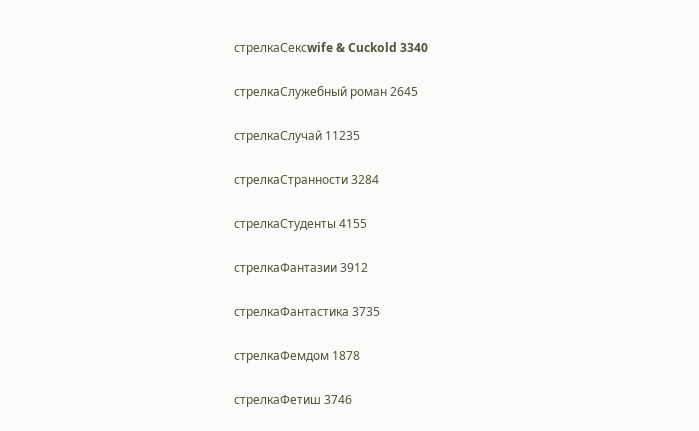стрелкаСексwife & Cuckold 3340

стрелкаСлужебный роман 2645

стрелкаСлучай 11235

стрелкаСтранности 3284

стрелкаСтуденты 4155

стрелкаФантазии 3912

стрелкаФантастика 3735

стрелкаФемдом 1878

стрелкаФетиш 3746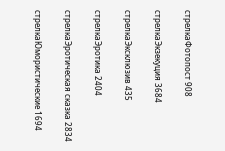стрелкаФотопост 908

стрелкаЭкзекуция 3684

стрелкаЭксклюзив 435

стрелкаЭротика 2404

стрелкаЭротическая сказка 2834

стрелкаЮмористические 1694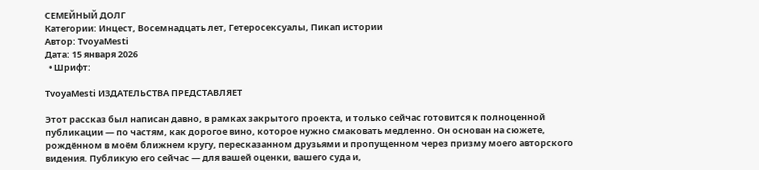СЕМЕЙНЫЙ ДОЛГ
Категории: Инцест, Восемнадцать лет, Гетеросексуалы, Пикап истории
Автор: TvoyaMesti
Дата: 15 января 2026
  • Шрифт:

TvoyaMesti ИЗДАТЕЛЬСТВА ПРЕДСТАВЛЯЕТ

Этот рассказ был написан давно, в рамках закрытого проекта, и только сейчас готовится к полноценной публикации — по частям, как дорогое вино, которое нужно смаковать медленно. Он основан на сюжете, рождённом в моём ближнем кругу, пересказанном друзьями и пропущенном через призму моего авторского видения. Публикую его сейчас — для вашей оценки, вашего суда и,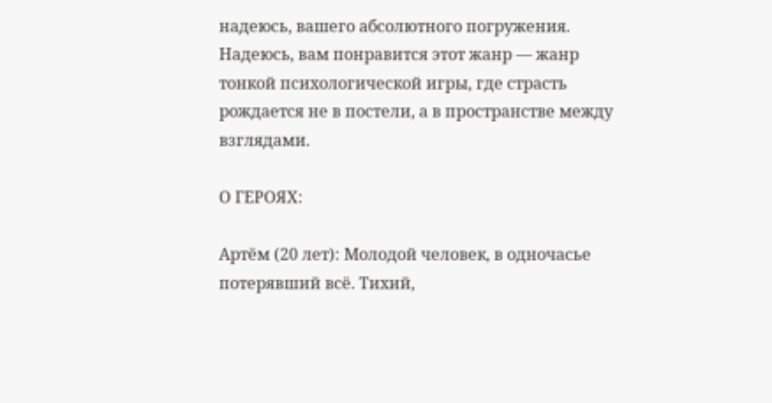надеюсь, вашего абсолютного погружения. Надеюсь, вам понравится этот жанр — жанр тонкой психологической игры, где страсть рождается не в постели, а в пространстве между взглядами.

О ГЕРОЯХ:

Артём (20 лет): Молодой человек, в одночасье потерявший всё. Тихий,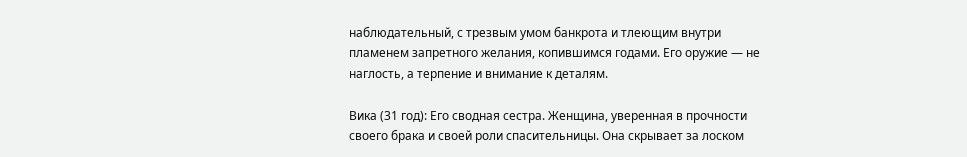наблюдательный, с трезвым умом банкрота и тлеющим внутри пламенем запретного желания, копившимся годами. Его оружие — не наглость, а терпение и внимание к деталям.

Вика (31 год): Его сводная сестра. Женщина, уверенная в прочности своего брака и своей роли спасительницы. Она скрывает за лоском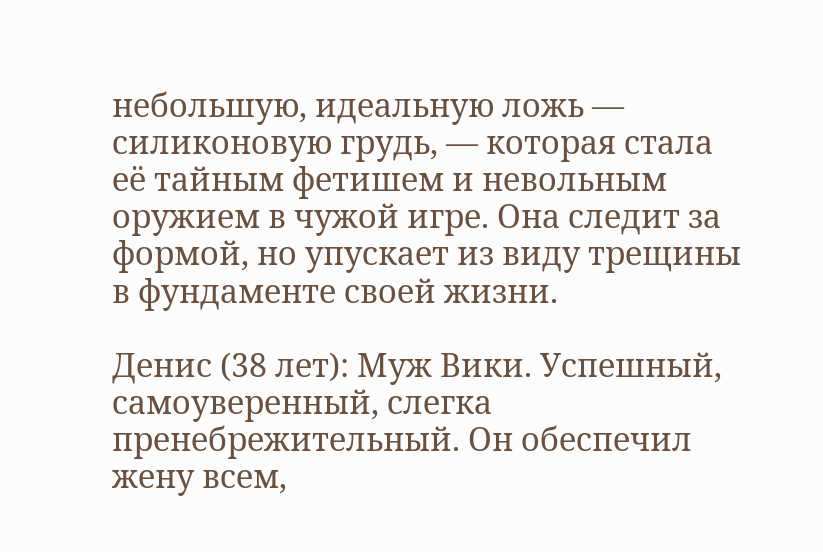небольшую, идеальную ложь — силиконовую грудь, — которая стала её тайным фетишем и невольным оружием в чужой игре. Она следит за формой, но упускает из виду трещины в фундаменте своей жизни.

Денис (38 лет): Муж Вики. Успешный, самоуверенный, слегка пренебрежительный. Он обеспечил жену всем,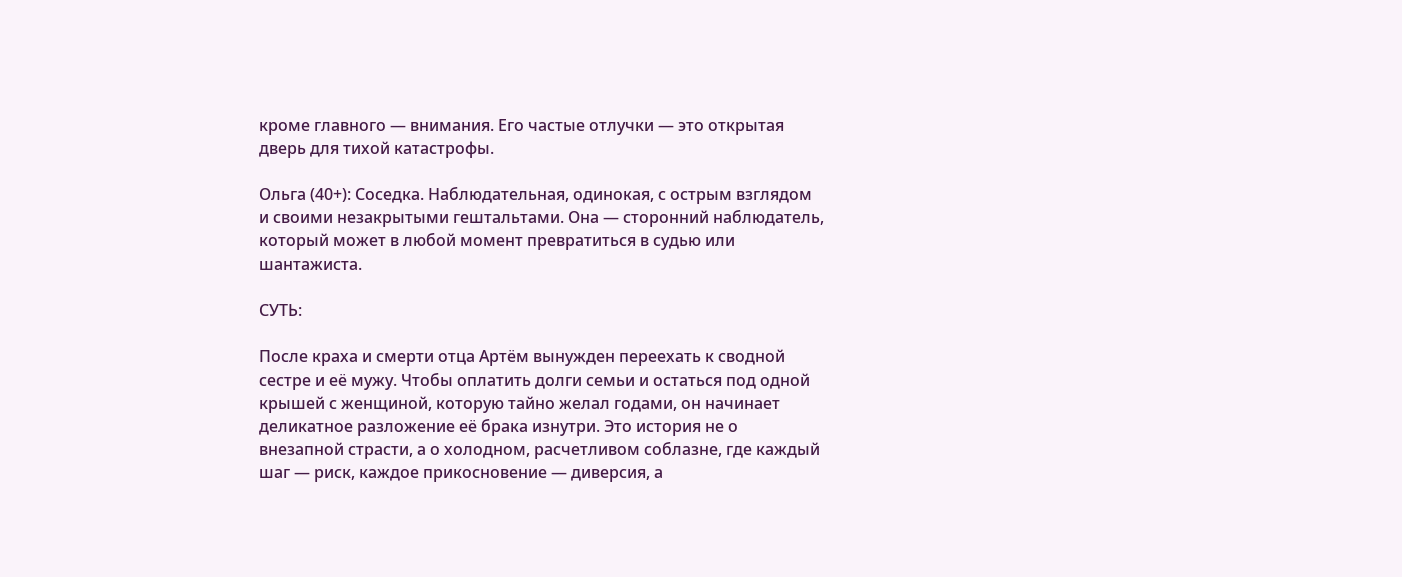кроме главного — внимания. Его частые отлучки — это открытая дверь для тихой катастрофы.

Ольга (40+): Соседка. Наблюдательная, одинокая, с острым взглядом и своими незакрытыми гештальтами. Она — сторонний наблюдатель, который может в любой момент превратиться в судью или шантажиста.

СУТЬ:

После краха и смерти отца Артём вынужден переехать к сводной сестре и её мужу. Чтобы оплатить долги семьи и остаться под одной крышей с женщиной, которую тайно желал годами, он начинает деликатное разложение её брака изнутри. Это история не о внезапной страсти, а о холодном, расчетливом соблазне, где каждый шаг — риск, каждое прикосновение — диверсия, а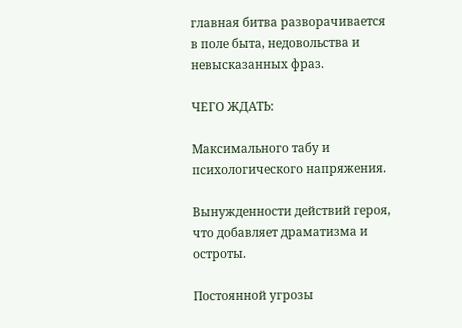главная битва разворачивается в поле быта, недовольства и невысказанных фраз.

ЧЕГО ЖДАТЬ:

Максимального табу и психологического напряжения.

Вынужденности действий героя, что добавляет драматизма и остроты.

Постоянной угрозы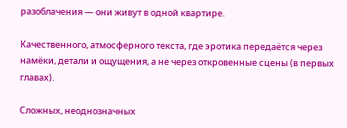разоблачения — они живут в одной квартире.

Качественного, атмосферного текста, где эротика передаётся через намёки, детали и ощущения, а не через откровенные сцены (в первых главах).

Сложных, неоднозначных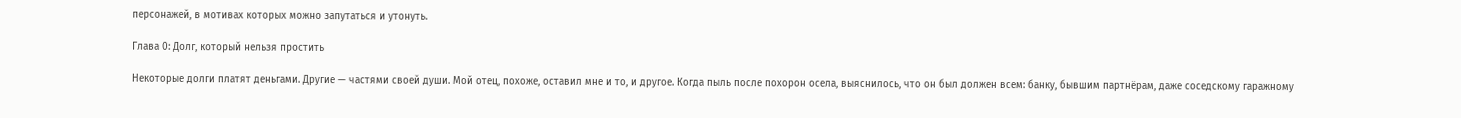персонажей, в мотивах которых можно запутаться и утонуть.

Глава 0: Долг, который нельзя простить

Некоторые долги платят деньгами. Другие — частями своей души. Мой отец, похоже, оставил мне и то, и другое. Когда пыль после похорон осела, выяснилось, что он был должен всем: банку, бывшим партнёрам, даже соседскому гаражному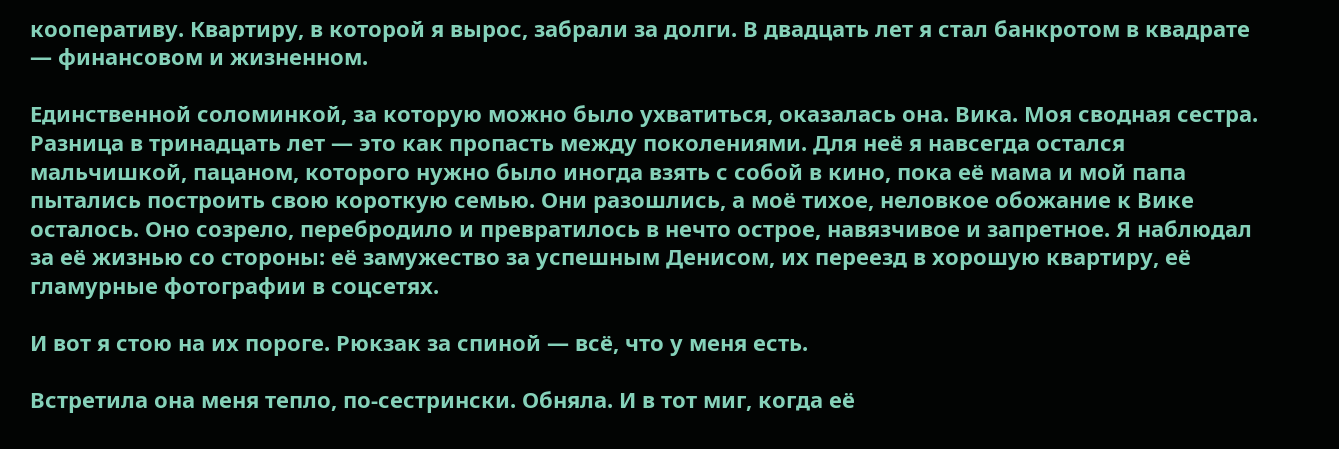кооперативу. Квартиру, в которой я вырос, забрали за долги. В двадцать лет я стал банкротом в квадрате — финансовом и жизненном.

Единственной соломинкой, за которую можно было ухватиться, оказалась она. Вика. Моя сводная сестра. Разница в тринадцать лет — это как пропасть между поколениями. Для неё я навсегда остался мальчишкой, пацаном, которого нужно было иногда взять с собой в кино, пока её мама и мой папа пытались построить свою короткую семью. Они разошлись, а моё тихое, неловкое обожание к Вике осталось. Оно созрело, перебродило и превратилось в нечто острое, навязчивое и запретное. Я наблюдал за её жизнью со стороны: её замужество за успешным Денисом, их переезд в хорошую квартиру, её гламурные фотографии в соцсетях.

И вот я стою на их пороге. Рюкзак за спиной — всё, что у меня есть.

Встретила она меня тепло, по-сестрински. Обняла. И в тот миг, когда её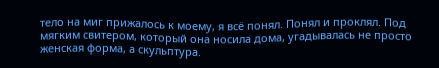тело на миг прижалось к моему, я всё понял. Понял и проклял. Под мягким свитером, который она носила дома, угадывалась не просто женская форма, а скульптура.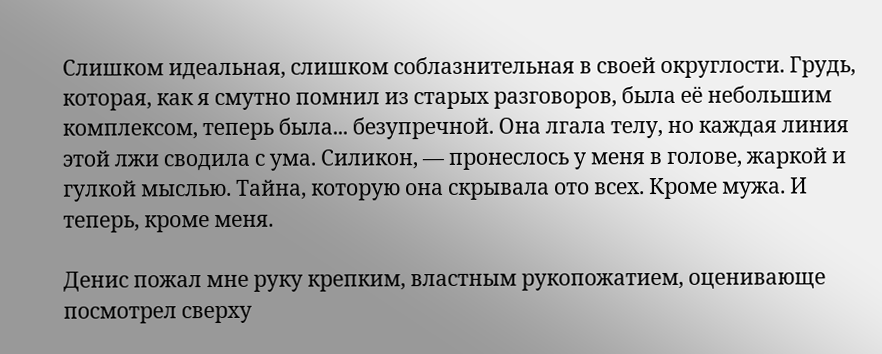Слишком идеальная, слишком соблазнительная в своей округлости. Грудь, которая, как я смутно помнил из старых разговоров, была её небольшим комплексом, теперь была... безупречной. Она лгала телу, но каждая линия этой лжи сводила с ума. Силикон, — пронеслось у меня в голове, жаркой и гулкой мыслью. Тайна, которую она скрывала ото всех. Кроме мужа. И теперь, кроме меня.

Денис пожал мне руку крепким, властным рукопожатием, оценивающе посмотрел сверху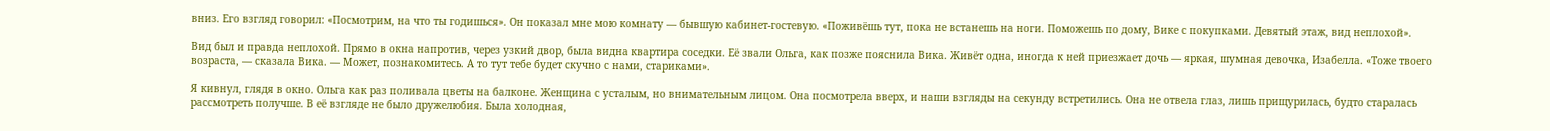вниз. Его взгляд говорил: «Посмотрим, на что ты годишься». Он показал мне мою комнату — бывшую кабинет-гостевую. «Поживёшь тут, пока не встанешь на ноги. Поможешь по дому, Вике с покупками. Девятый этаж, вид неплохой».

Вид был и правда неплохой. Прямо в окна напротив, через узкий двор, была видна квартира соседки. Её звали Ольга, как позже пояснила Вика. Живёт одна, иногда к ней приезжает дочь — яркая, шумная девочка, Изабелла. «Тоже твоего возраста, — сказала Вика. — Может, познакомитесь. А то тут тебе будет скучно с нами, стариками».

Я кивнул, глядя в окно. Ольга как раз поливала цветы на балконе. Женщина с усталым, но внимательным лицом. Она посмотрела вверх, и наши взгляды на секунду встретились. Она не отвела глаз, лишь прищурилась, будто старалась рассмотреть получше. В её взгляде не было дружелюбия. Была холодная,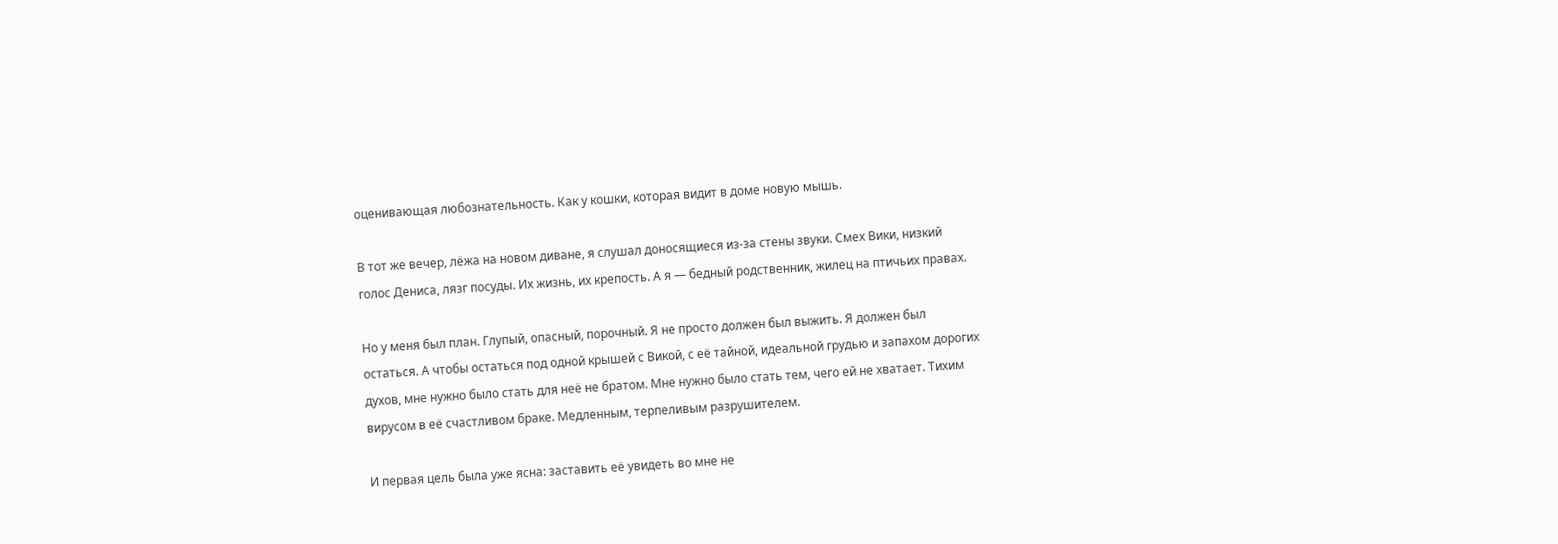оценивающая любознательность. Как у кошки, которая видит в доме новую мышь.

В тот же вечер, лёжа на новом диване, я слушал доносящиеся из-за стены звуки. Смех Вики, низкий голос Дениса, лязг посуды. Их жизнь, их крепость. А я — бедный родственник, жилец на птичьих правах.

Но у меня был план. Глупый, опасный, порочный. Я не просто должен был выжить. Я должен был остаться. А чтобы остаться под одной крышей с Викой, с её тайной, идеальной грудью и запахом дорогих духов, мне нужно было стать для неё не братом. Мне нужно было стать тем, чего ей не хватает. Тихим вирусом в её счастливом браке. Медленным, терпеливым разрушителем.

И первая цель была уже ясна: заставить её увидеть во мне не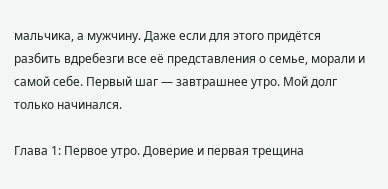мальчика, а мужчину. Даже если для этого придётся разбить вдребезги все её представления о семье, морали и самой себе. Первый шаг — завтрашнее утро. Мой долг только начинался.

Глава 1: Первое утро. Доверие и первая трещина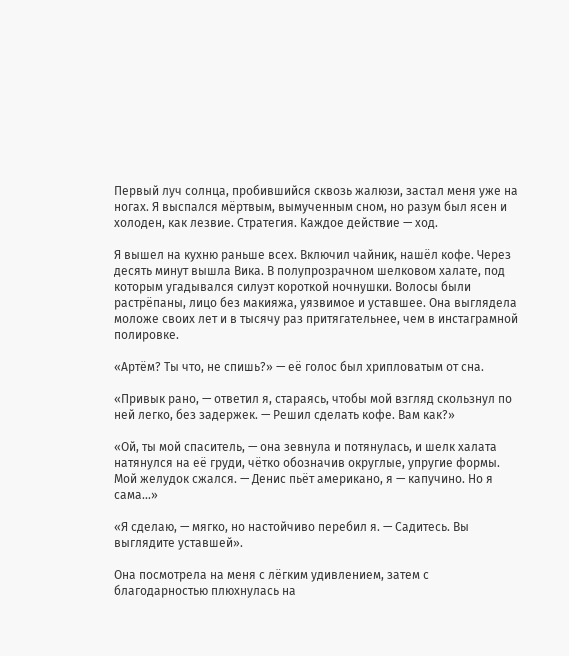Первый луч солнца, пробившийся сквозь жалюзи, застал меня уже на ногах. Я выспался мёртвым, вымученным сном, но разум был ясен и холоден, как лезвие. Стратегия. Каждое действие — ход.

Я вышел на кухню раньше всех. Включил чайник, нашёл кофе. Через десять минут вышла Вика. В полупрозрачном шелковом халате, под которым угадывался силуэт короткой ночнушки. Волосы были растрёпаны, лицо без макияжа, уязвимое и уставшее. Она выглядела моложе своих лет и в тысячу раз притягательнее, чем в инстаграмной полировке.

«Артём? Ты что, не спишь?» — её голос был хрипловатым от сна.

«Привык рано, — ответил я, стараясь, чтобы мой взгляд скользнул по ней легко, без задержек. — Решил сделать кофе. Вам как?»

«Ой, ты мой спаситель, — она зевнула и потянулась, и шелк халата натянулся на её груди, чётко обозначив округлые, упругие формы. Мой желудок сжался. — Денис пьёт американо, я — капучино. Но я сама...»

«Я сделаю, — мягко, но настойчиво перебил я. — Садитесь. Вы выглядите уставшей».

Она посмотрела на меня с лёгким удивлением, затем с благодарностью плюхнулась на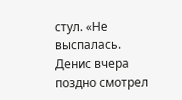стул. «Не выспалась. Денис вчера поздно смотрел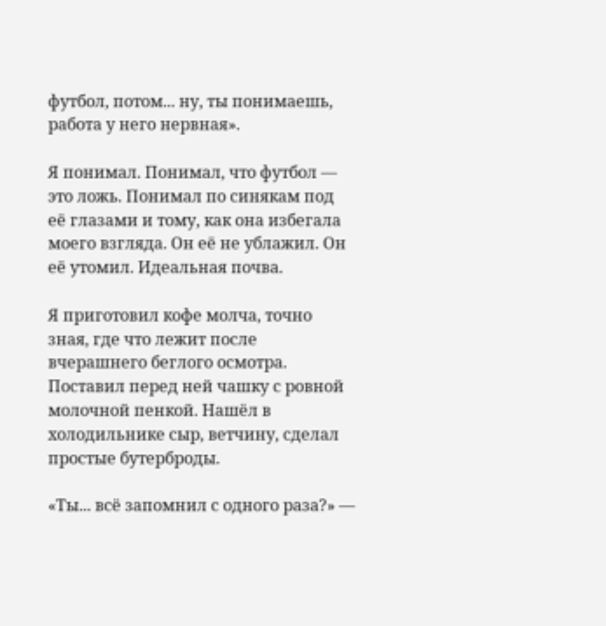футбол, потом... ну, ты понимаешь, работа у него нервная».

Я понимал. Понимал, что футбол — это ложь. Понимал по синякам под её глазами и тому, как она избегала моего взгляда. Он её не ублажил. Он её утомил. Идеальная почва.

Я приготовил кофе молча, точно зная, где что лежит после вчерашнего беглого осмотра. Поставил перед ней чашку с ровной молочной пенкой. Нашёл в холодильнике сыр, ветчину, сделал простые бутерброды.

«Ты... всё запомнил с одного раза?» —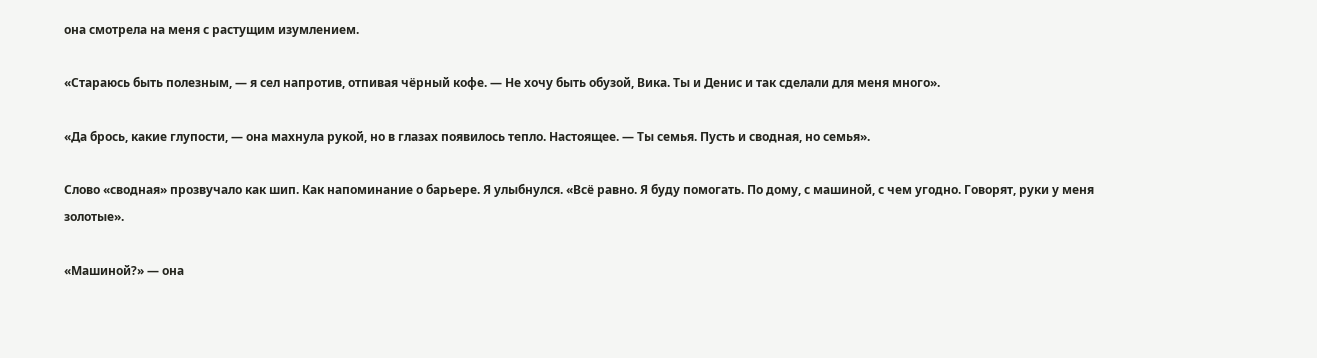она смотрела на меня с растущим изумлением.

«Стараюсь быть полезным, — я сел напротив, отпивая чёрный кофе. — Не хочу быть обузой, Вика. Ты и Денис и так сделали для меня много».

«Да брось, какие глупости, — она махнула рукой, но в глазах появилось тепло. Настоящее. — Ты семья. Пусть и сводная, но семья».

Слово «сводная» прозвучало как шип. Как напоминание о барьере. Я улыбнулся. «Всё равно. Я буду помогать. По дому, с машиной, с чем угодно. Говорят, руки у меня золотые».

«Машиной?» — она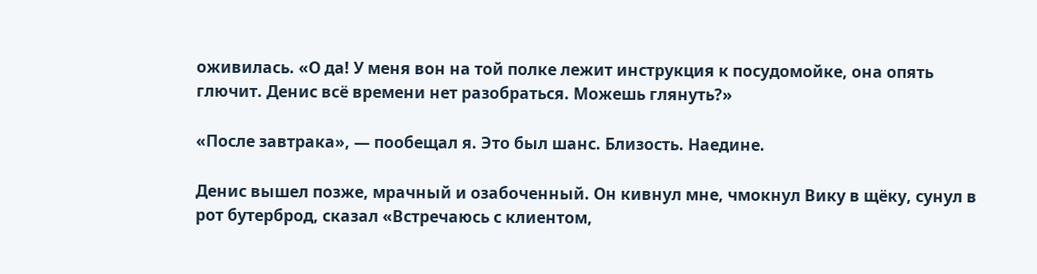оживилась. «О да! У меня вон на той полке лежит инструкция к посудомойке, она опять глючит. Денис всё времени нет разобраться. Можешь глянуть?»

«После завтрака», — пообещал я. Это был шанс. Близость. Наедине.

Денис вышел позже, мрачный и озабоченный. Он кивнул мне, чмокнул Вику в щёку, сунул в рот бутерброд, сказал «Встречаюсь с клиентом,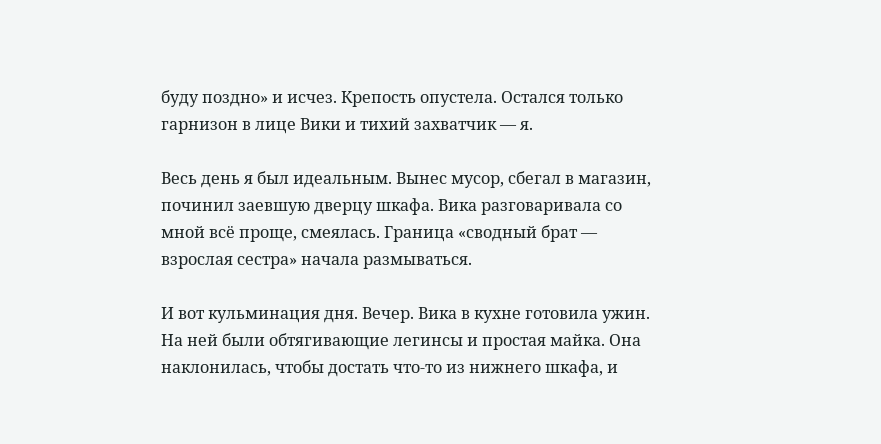буду поздно» и исчез. Крепость опустела. Остался только гарнизон в лице Вики и тихий захватчик — я.

Весь день я был идеальным. Вынес мусор, сбегал в магазин, починил заевшую дверцу шкафа. Вика разговаривала со мной всё проще, смеялась. Граница «сводный брат — взрослая сестра» начала размываться.

И вот кульминация дня. Вечер. Вика в кухне готовила ужин. На ней были обтягивающие легинсы и простая майка. Она наклонилась, чтобы достать что-то из нижнего шкафа, и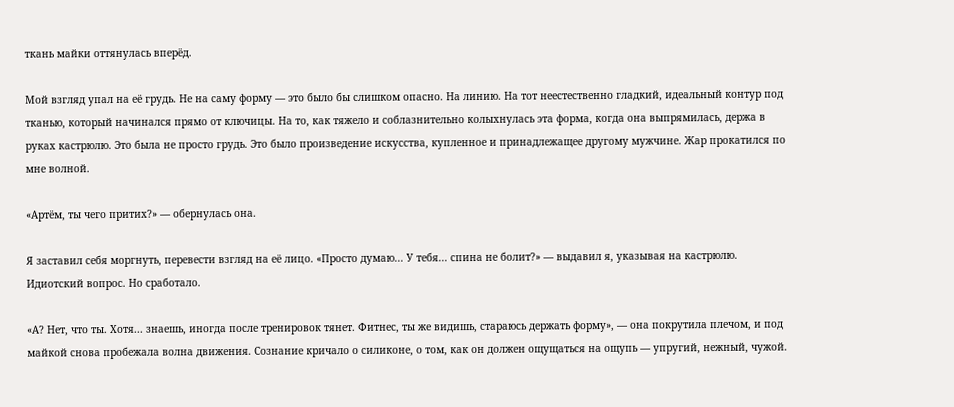ткань майки оттянулась вперёд.

Мой взгляд упал на её грудь. Не на саму форму — это было бы слишком опасно. На линию. На тот неестественно гладкий, идеальный контур под тканью, который начинался прямо от ключицы. На то, как тяжело и соблазнительно колыхнулась эта форма, когда она выпрямилась, держа в руках кастрюлю. Это была не просто грудь. Это было произведение искусства, купленное и принадлежащее другому мужчине. Жар прокатился по мне волной.

«Артём, ты чего притих?» — обернулась она.

Я заставил себя моргнуть, перевести взгляд на её лицо. «Просто думаю... У тебя... спина не болит?» — выдавил я, указывая на кастрюлю. Идиотский вопрос. Но сработало.

«А? Нет, что ты. Хотя... знаешь, иногда после тренировок тянет. Фитнес, ты же видишь, стараюсь держать форму», — она покрутила плечом, и под майкой снова пробежала волна движения. Сознание кричало о силиконе, о том, как он должен ощущаться на ощупь — упругий, нежный, чужой.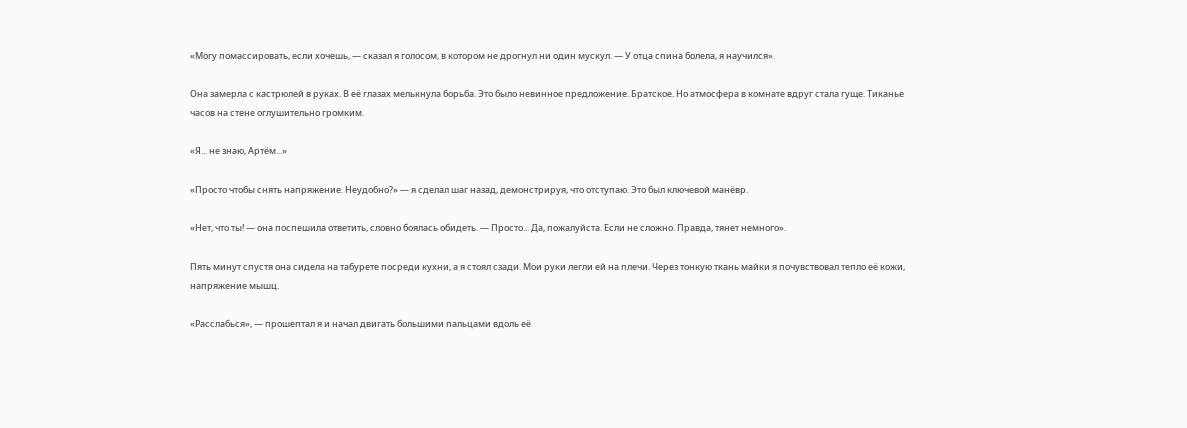«Могу помассировать, если хочешь, — сказал я голосом, в котором не дрогнул ни один мускул. — У отца спина болела, я научился».

Она замерла с кастрюлей в руках. В её глазах мелькнула борьба. Это было невинное предложение. Братское. Но атмосфера в комнате вдруг стала гуще. Тиканье часов на стене оглушительно громким.

«Я... не знаю, Артём...»

«Просто чтобы снять напряжение. Неудобно?» — я сделал шаг назад, демонстрируя, что отступаю. Это был ключевой манёвр.

«Нет, что ты! — она поспешила ответить, словно боялась обидеть. — Просто... Да, пожалуйста. Если не сложно. Правда, тянет немного».

Пять минут спустя она сидела на табурете посреди кухни, а я стоял сзади. Мои руки легли ей на плечи. Через тонкую ткань майки я почувствовал тепло её кожи, напряжение мышц.

«Расслабься», — прошептал я и начал двигать большими пальцами вдоль её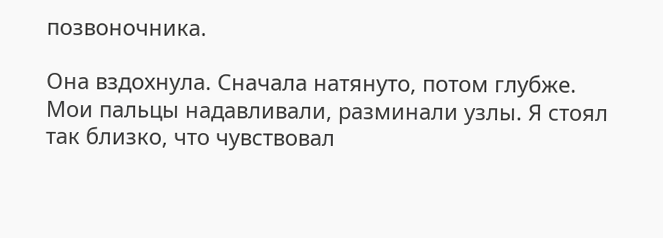позвоночника.

Она вздохнула. Сначала натянуто, потом глубже. Мои пальцы надавливали, разминали узлы. Я стоял так близко, что чувствовал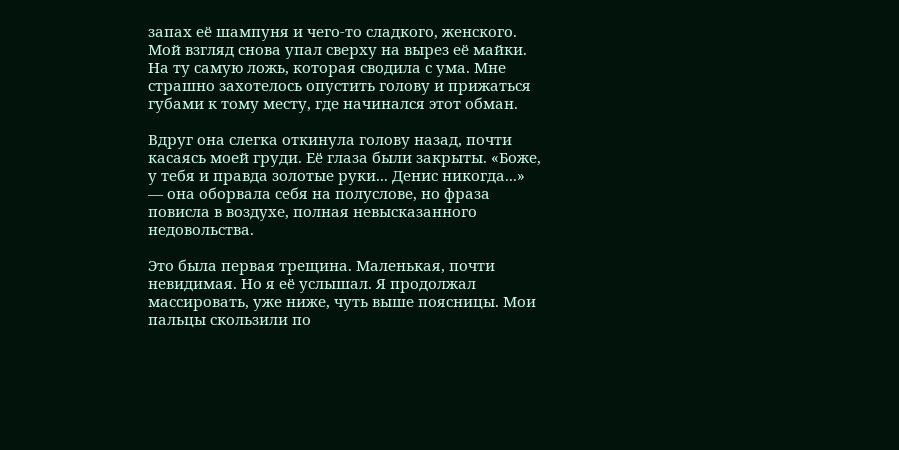запах её шампуня и чего-то сладкого, женского. Мой взгляд снова упал сверху на вырез её майки. На ту самую ложь, которая сводила с ума. Мне страшно захотелось опустить голову и прижаться губами к тому месту, где начинался этот обман.

Вдруг она слегка откинула голову назад, почти касаясь моей груди. Её глаза были закрыты. «Боже, у тебя и правда золотые руки... Денис никогда...» — она оборвала себя на полуслове, но фраза повисла в воздухе, полная невысказанного недовольства.

Это была первая трещина. Маленькая, почти невидимая. Но я её услышал. Я продолжал массировать, уже ниже, чуть выше поясницы. Мои пальцы скользили по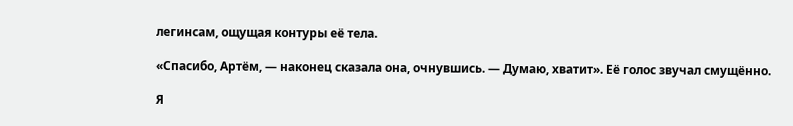легинсам, ощущая контуры её тела.

«Спасибо, Артём, — наконец сказала она, очнувшись. — Думаю, хватит». Её голос звучал смущённо.

Я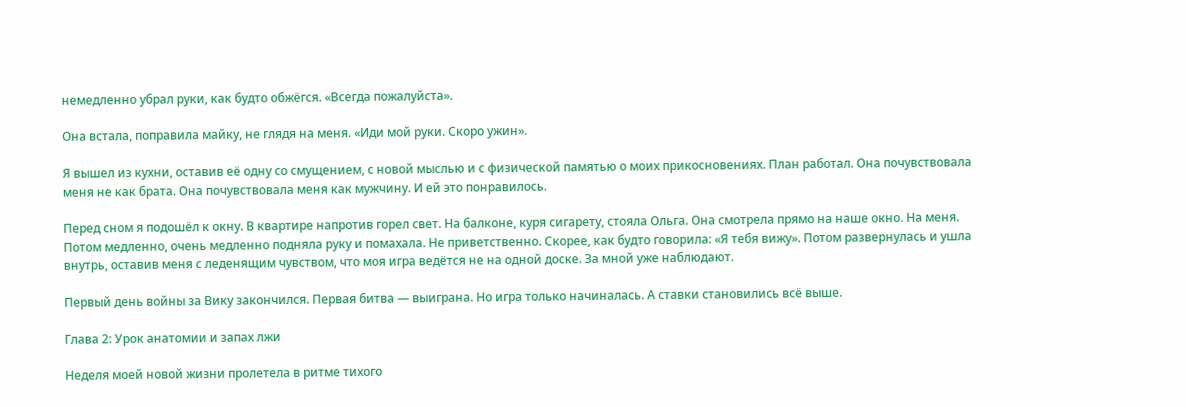немедленно убрал руки, как будто обжёгся. «Всегда пожалуйста».

Она встала, поправила майку, не глядя на меня. «Иди мой руки. Скоро ужин».

Я вышел из кухни, оставив её одну со смущением, с новой мыслью и с физической памятью о моих прикосновениях. План работал. Она почувствовала меня не как брата. Она почувствовала меня как мужчину. И ей это понравилось.

Перед сном я подошёл к окну. В квартире напротив горел свет. На балконе, куря сигарету, стояла Ольга. Она смотрела прямо на наше окно. На меня. Потом медленно, очень медленно подняла руку и помахала. Не приветственно. Скорее, как будто говорила: «Я тебя вижу». Потом развернулась и ушла внутрь, оставив меня с леденящим чувством, что моя игра ведётся не на одной доске. За мной уже наблюдают.

Первый день войны за Вику закончился. Первая битва — выиграна. Но игра только начиналась. А ставки становились всё выше.

Глава 2: Урок анатомии и запах лжи

Неделя моей новой жизни пролетела в ритме тихого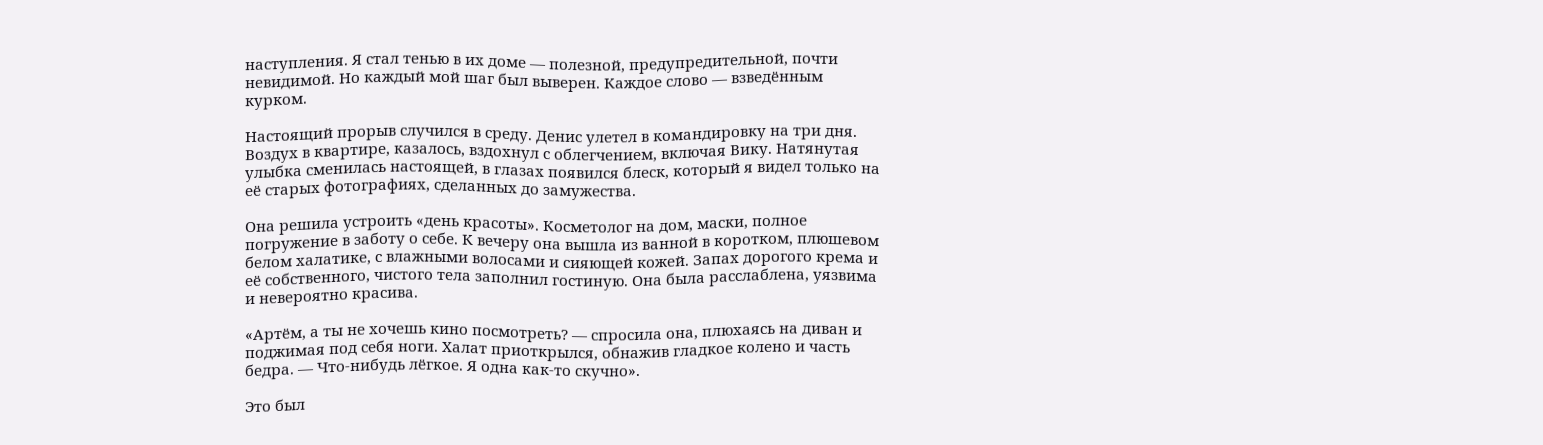наступления. Я стал тенью в их доме — полезной, предупредительной, почти невидимой. Но каждый мой шаг был выверен. Каждое слово — взведённым курком.

Настоящий прорыв случился в среду. Денис улетел в командировку на три дня. Воздух в квартире, казалось, вздохнул с облегчением, включая Вику. Натянутая улыбка сменилась настоящей, в глазах появился блеск, который я видел только на её старых фотографиях, сделанных до замужества.

Она решила устроить «день красоты». Косметолог на дом, маски, полное погружение в заботу о себе. К вечеру она вышла из ванной в коротком, плюшевом белом халатике, с влажными волосами и сияющей кожей. Запах дорогого крема и её собственного, чистого тела заполнил гостиную. Она была расслаблена, уязвима и невероятно красива.

«Артём, а ты не хочешь кино посмотреть? — спросила она, плюхаясь на диван и поджимая под себя ноги. Халат приоткрылся, обнажив гладкое колено и часть бедра. — Что-нибудь лёгкое. Я одна как-то скучно».

Это был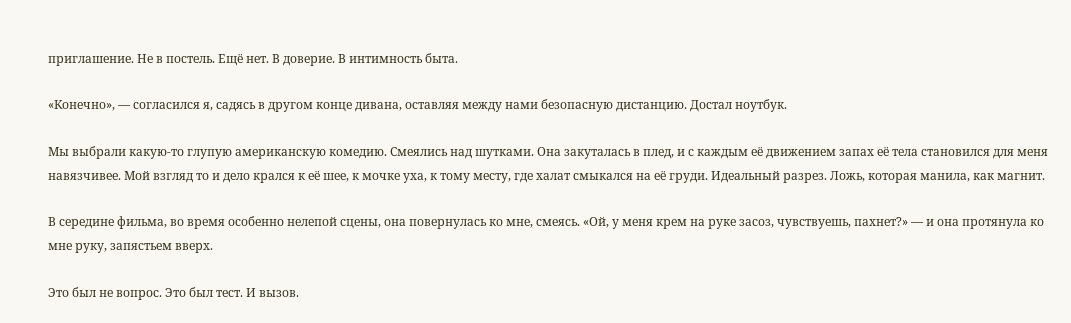приглашение. Не в постель. Ещё нет. В доверие. В интимность быта.

«Конечно», — согласился я, садясь в другом конце дивана, оставляя между нами безопасную дистанцию. Достал ноутбук.

Мы выбрали какую-то глупую американскую комедию. Смеялись над шутками. Она закуталась в плед, и с каждым её движением запах её тела становился для меня навязчивее. Мой взгляд то и дело крался к её шее, к мочке уха, к тому месту, где халат смыкался на её груди. Идеальный разрез. Ложь, которая манила, как магнит.

В середине фильма, во время особенно нелепой сцены, она повернулась ко мне, смеясь. «Ой, у меня крем на руке засоз, чувствуешь, пахнет?» — и она протянула ко мне руку, запястьем вверх.

Это был не вопрос. Это был тест. И вызов.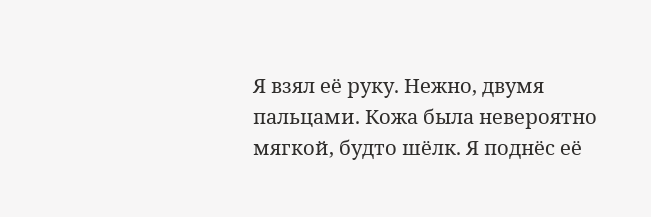Я взял её руку. Нежно, двумя пальцами. Кожа была невероятно мягкой, будто шёлк. Я поднёс её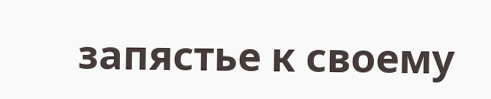запястье к своему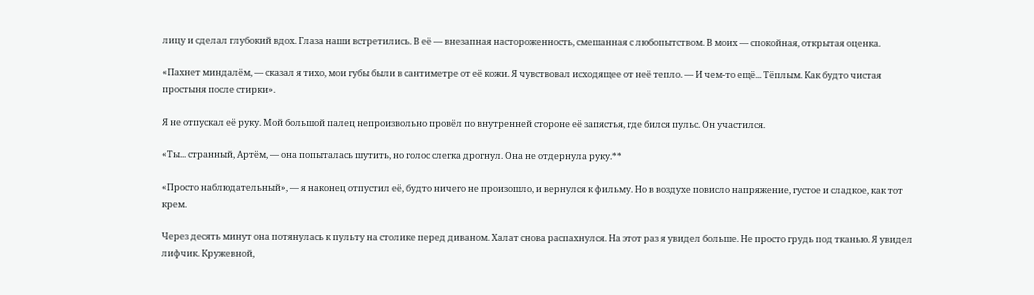лицу и сделал глубокий вдох. Глаза наши встретились. В её — внезапная настороженность, смешанная с любопытством. В моих — спокойная, открытая оценка.

«Пахнет миндалём, — сказал я тихо, мои губы были в сантиметре от её кожи. Я чувствовал исходящее от неё тепло. — И чем-то ещё... Тёплым. Как будто чистая простыня после стирки».

Я не отпускал её руку. Мой большой палец непроизвольно провёл по внутренней стороне её запястья, где бился пульс. Он участился.

«Ты... странный, Артём, — она попыталась шутить, но голос слегка дрогнул. Она не отдернула руку.**

«Просто наблюдательный», — я наконец отпустил её, будто ничего не произошло, и вернулся к фильму. Но в воздухе повисло напряжение, густое и сладкое, как тот крем.

Через десять минут она потянулась к пульту на столике перед диваном. Халат снова распахнулся. На этот раз я увидел больше. Не просто грудь под тканью. Я увидел лифчик. Кружевной,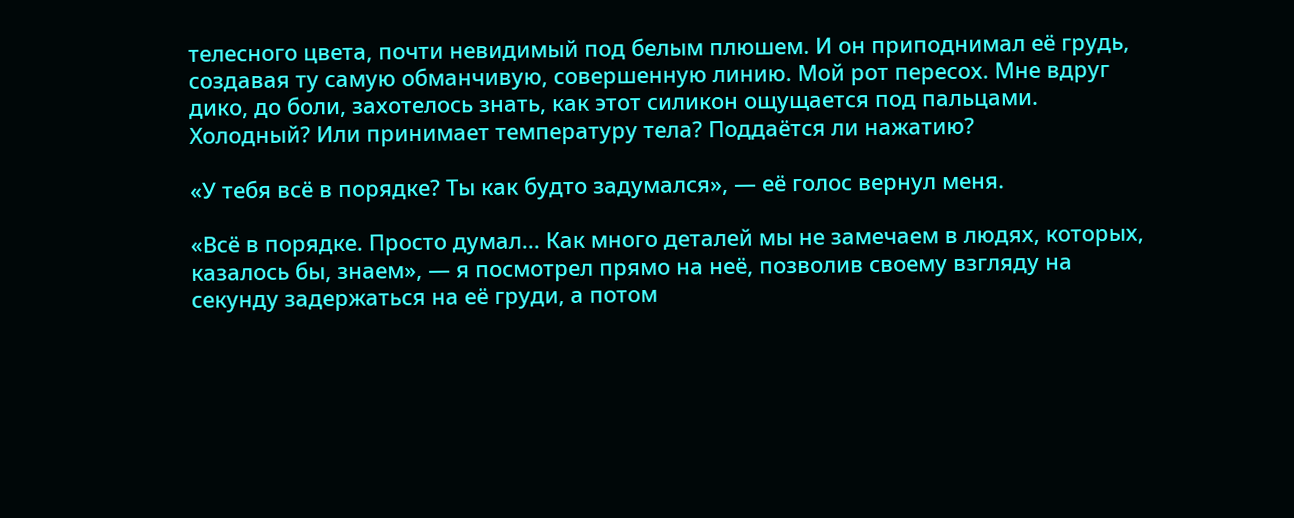телесного цвета, почти невидимый под белым плюшем. И он приподнимал её грудь, создавая ту самую обманчивую, совершенную линию. Мой рот пересох. Мне вдруг дико, до боли, захотелось знать, как этот силикон ощущается под пальцами. Холодный? Или принимает температуру тела? Поддаётся ли нажатию?

«У тебя всё в порядке? Ты как будто задумался», — её голос вернул меня.

«Всё в порядке. Просто думал... Как много деталей мы не замечаем в людях, которых, казалось бы, знаем», — я посмотрел прямо на неё, позволив своему взгляду на секунду задержаться на её груди, а потом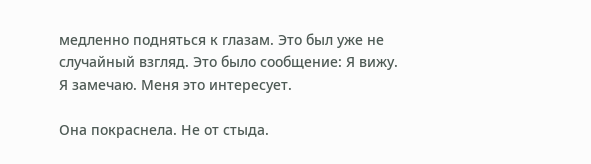медленно подняться к глазам. Это был уже не случайный взгляд. Это было сообщение: Я вижу. Я замечаю. Меня это интересует.

Она покраснела. Не от стыда.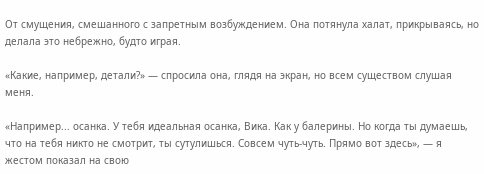От смущения, смешанного с запретным возбуждением. Она потянула халат, прикрываясь, но делала это небрежно, будто играя.

«Какие, например, детали?» — спросила она, глядя на экран, но всем существом слушая меня.

«Например... осанка. У тебя идеальная осанка, Вика. Как у балерины. Но когда ты думаешь, что на тебя никто не смотрит, ты сутулишься. Совсем чуть-чуть. Прямо вот здесь», — я жестом показал на свою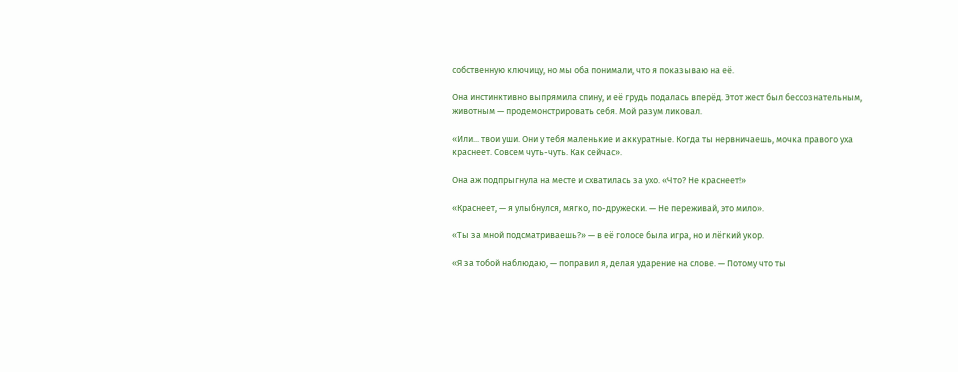собственную ключицу, но мы оба понимали, что я показываю на её.

Она инстинктивно выпрямила спину, и её грудь подалась вперёд. Этот жест был бессознательным, животным — продемонстрировать себя. Мой разум ликовал.

«Или... твои уши. Они у тебя маленькие и аккуратные. Когда ты нервничаешь, мочка правого уха краснеет. Совсем чуть-чуть. Как сейчас».

Она аж подпрыгнула на месте и схватилась за ухо. «Что? Не краснеет!»

«Краснеет, — я улыбнулся, мягко, по-дружески. — Не переживай, это мило».

«Ты за мной подсматриваешь?» — в её голосе была игра, но и лёгкий укор.

«Я за тобой наблюдаю, — поправил я, делая ударение на слове. — Потому что ты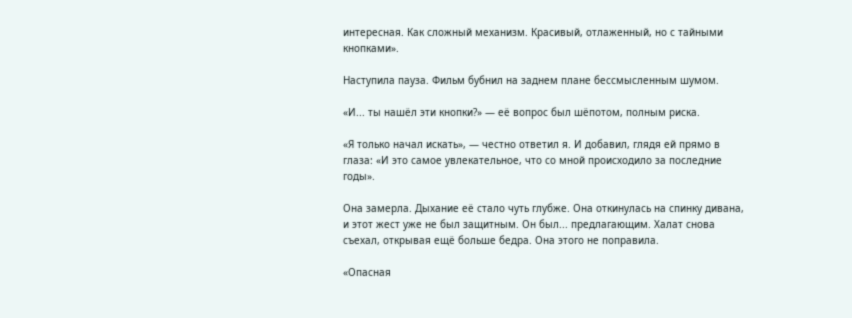интересная. Как сложный механизм. Красивый, отлаженный, но с тайными кнопками».

Наступила пауза. Фильм бубнил на заднем плане бессмысленным шумом.

«И... ты нашёл эти кнопки?» — её вопрос был шёпотом, полным риска.

«Я только начал искать», — честно ответил я. И добавил, глядя ей прямо в глаза: «И это самое увлекательное, что со мной происходило за последние годы».

Она замерла. Дыхание её стало чуть глубже. Она откинулась на спинку дивана, и этот жест уже не был защитным. Он был... предлагающим. Халат снова съехал, открывая ещё больше бедра. Она этого не поправила.

«Опасная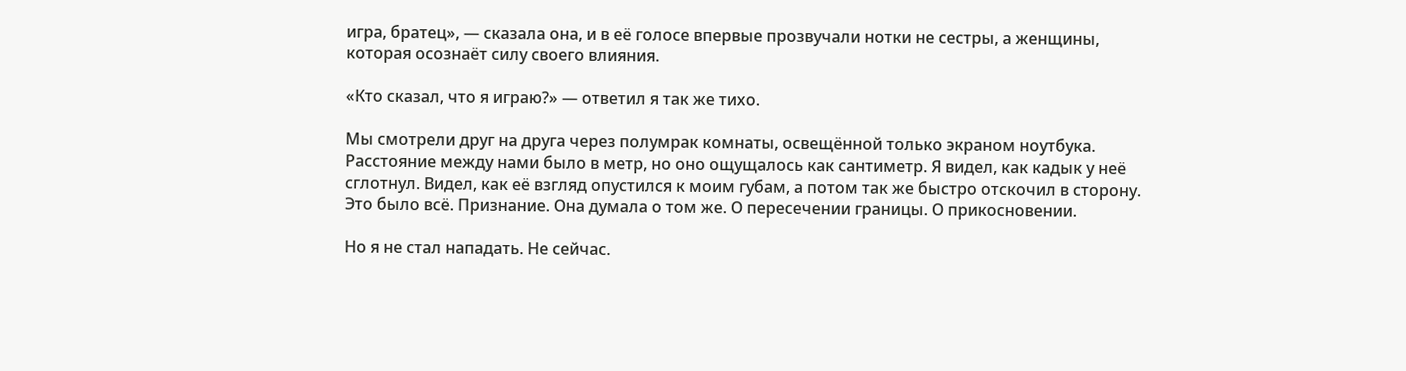игра, братец», — сказала она, и в её голосе впервые прозвучали нотки не сестры, а женщины, которая осознаёт силу своего влияния.

«Кто сказал, что я играю?» — ответил я так же тихо.

Мы смотрели друг на друга через полумрак комнаты, освещённой только экраном ноутбука. Расстояние между нами было в метр, но оно ощущалось как сантиметр. Я видел, как кадык у неё сглотнул. Видел, как её взгляд опустился к моим губам, а потом так же быстро отскочил в сторону. Это было всё. Признание. Она думала о том же. О пересечении границы. О прикосновении.

Но я не стал нападать. Не сейчас.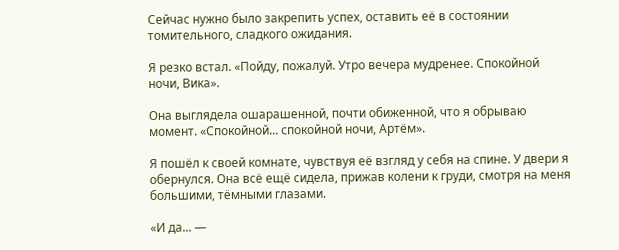Сейчас нужно было закрепить успех, оставить её в состоянии томительного, сладкого ожидания.

Я резко встал. «Пойду, пожалуй. Утро вечера мудренее. Спокойной ночи, Вика».

Она выглядела ошарашенной, почти обиженной, что я обрываю момент. «Спокойной... спокойной ночи, Артём».

Я пошёл к своей комнате, чувствуя её взгляд у себя на спине. У двери я обернулся. Она всё ещё сидела, прижав колени к груди, смотря на меня большими, тёмными глазами.

«И да... —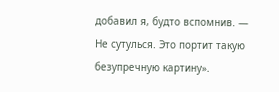добавил я, будто вспомнив. — Не сутулься. Это портит такую безупречную картину».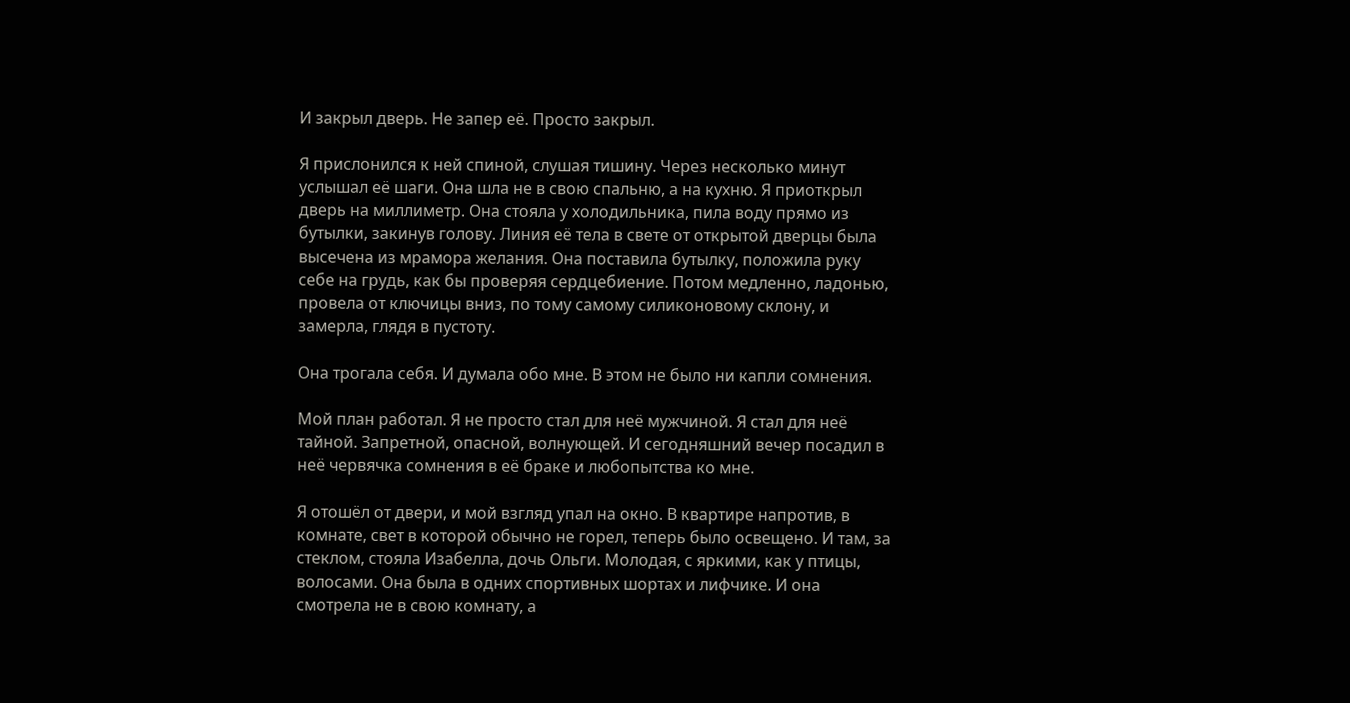И закрыл дверь. Не запер её. Просто закрыл.

Я прислонился к ней спиной, слушая тишину. Через несколько минут услышал её шаги. Она шла не в свою спальню, а на кухню. Я приоткрыл дверь на миллиметр. Она стояла у холодильника, пила воду прямо из бутылки, закинув голову. Линия её тела в свете от открытой дверцы была высечена из мрамора желания. Она поставила бутылку, положила руку себе на грудь, как бы проверяя сердцебиение. Потом медленно, ладонью, провела от ключицы вниз, по тому самому силиконовому склону, и замерла, глядя в пустоту.

Она трогала себя. И думала обо мне. В этом не было ни капли сомнения.

Мой план работал. Я не просто стал для неё мужчиной. Я стал для неё тайной. Запретной, опасной, волнующей. И сегодняшний вечер посадил в неё червячка сомнения в её браке и любопытства ко мне.

Я отошёл от двери, и мой взгляд упал на окно. В квартире напротив, в комнате, свет в которой обычно не горел, теперь было освещено. И там, за стеклом, стояла Изабелла, дочь Ольги. Молодая, с яркими, как у птицы, волосами. Она была в одних спортивных шортах и лифчике. И она смотрела не в свою комнату, а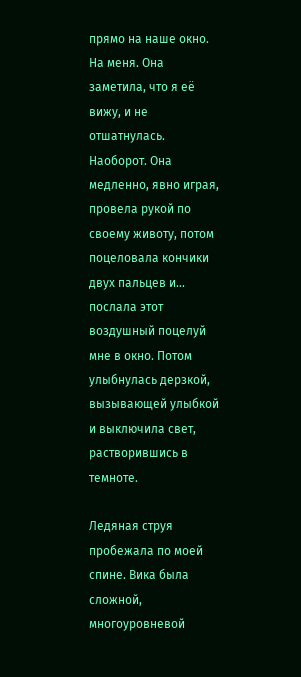прямо на наше окно. На меня. Она заметила, что я её вижу, и не отшатнулась. Наоборот. Она медленно, явно играя, провела рукой по своему животу, потом поцеловала кончики двух пальцев и... послала этот воздушный поцелуй мне в окно. Потом улыбнулась дерзкой, вызывающей улыбкой и выключила свет, растворившись в темноте.

Ледяная струя пробежала по моей спине. Вика была сложной, многоуровневой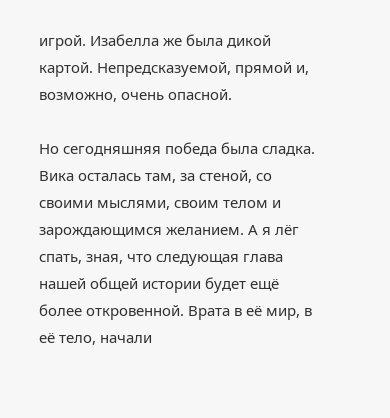игрой. Изабелла же была дикой картой. Непредсказуемой, прямой и, возможно, очень опасной.

Но сегодняшняя победа была сладка. Вика осталась там, за стеной, со своими мыслями, своим телом и зарождающимся желанием. А я лёг спать, зная, что следующая глава нашей общей истории будет ещё более откровенной. Врата в её мир, в её тело, начали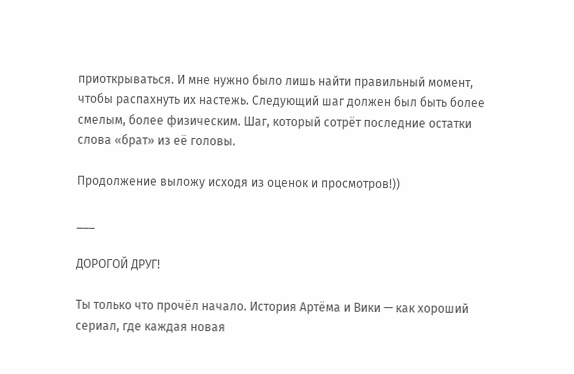приоткрываться. И мне нужно было лишь найти правильный момент, чтобы распахнуть их настежь. Следующий шаг должен был быть более смелым, более физическим. Шаг, который сотрёт последние остатки слова «брат» из её головы.

Продолжение выложу исходя из оценок и просмотров!))

___

ДОРОГОЙ ДРУГ!

Ты только что прочёл начало. История Артёма и Вики — как хороший сериал, где каждая новая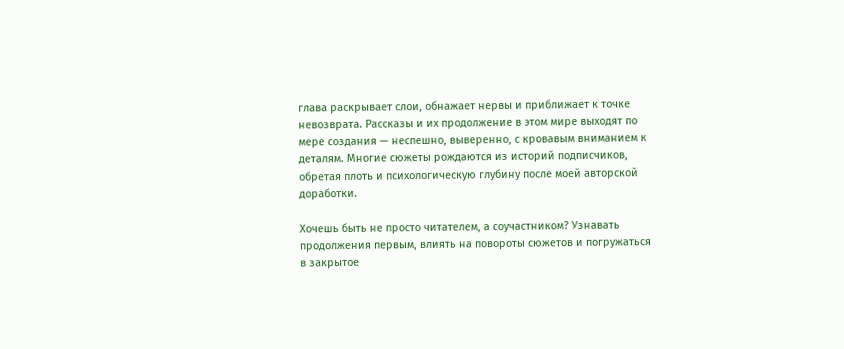глава раскрывает слои, обнажает нервы и приближает к точке невозврата. Рассказы и их продолжение в этом мире выходят по мере создания — неспешно, выверенно, с кровавым вниманием к деталям. Многие сюжеты рождаются из историй подписчиков, обретая плоть и психологическую глубину после моей авторской доработки.

Хочешь быть не просто читателем, а соучастником? Узнавать продолжения первым, влиять на повороты сюжетов и погружаться в закрытое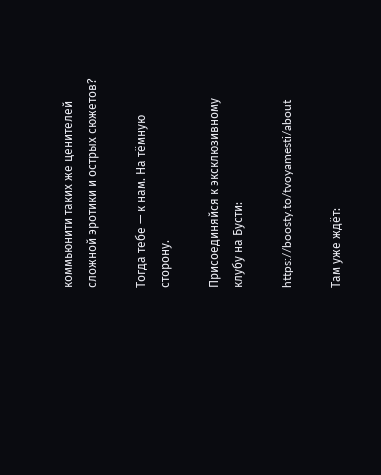коммьюнити таких же ценителей сложной эротики и острых сюжетов?

Тогда тебе — к нам. На тёмную сторону.

Присоединяйся к эксклюзивному клубу на Бусти:

https://boosty.to/tvoyamesti/about

Там уже ждёт: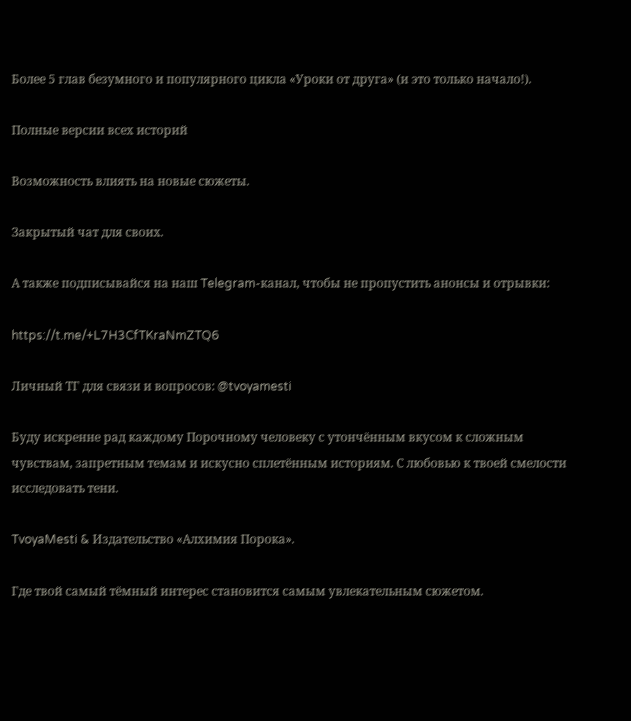Более 5 глав безумного и популярного цикла «Уроки от друга» (и это только начало!).

Полные версии всех историй

Возможность влиять на новые сюжеты.

Закрытый чат для своих.

А также подписывайся на наш Telegram-канал, чтобы не пропустить анонсы и отрывки:

https://t.me/+L7H3CfTKraNmZTQ6

Личный ТГ для связи и вопросов: @tvoyamesti

Буду искренне рад каждому Порочному человеку с утончённым вкусом к сложным чувствам, запретным темам и искусно сплетённым историям. С любовью к твоей смелости исследовать тени.

TvoyaMesti & Издательство «Алхимия Порока».

Где твой самый тёмный интерес становится самым увлекательным сюжетом.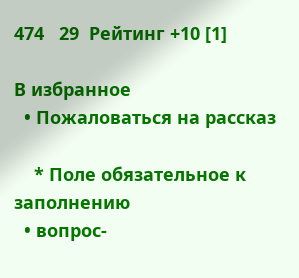474   29  Рейтинг +10 [1]

В избранное
  • Пожаловаться на рассказ

    * Поле обязательное к заполнению
  • вопрос-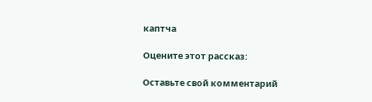каптча

Оцените этот рассказ:

Оставьте свой комментарий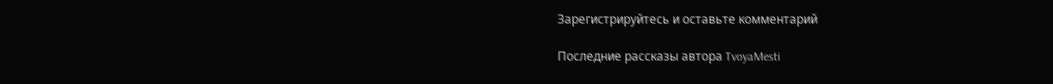Зарегистрируйтесь и оставьте комментарий

Последние рассказы автора TvoyaMesti